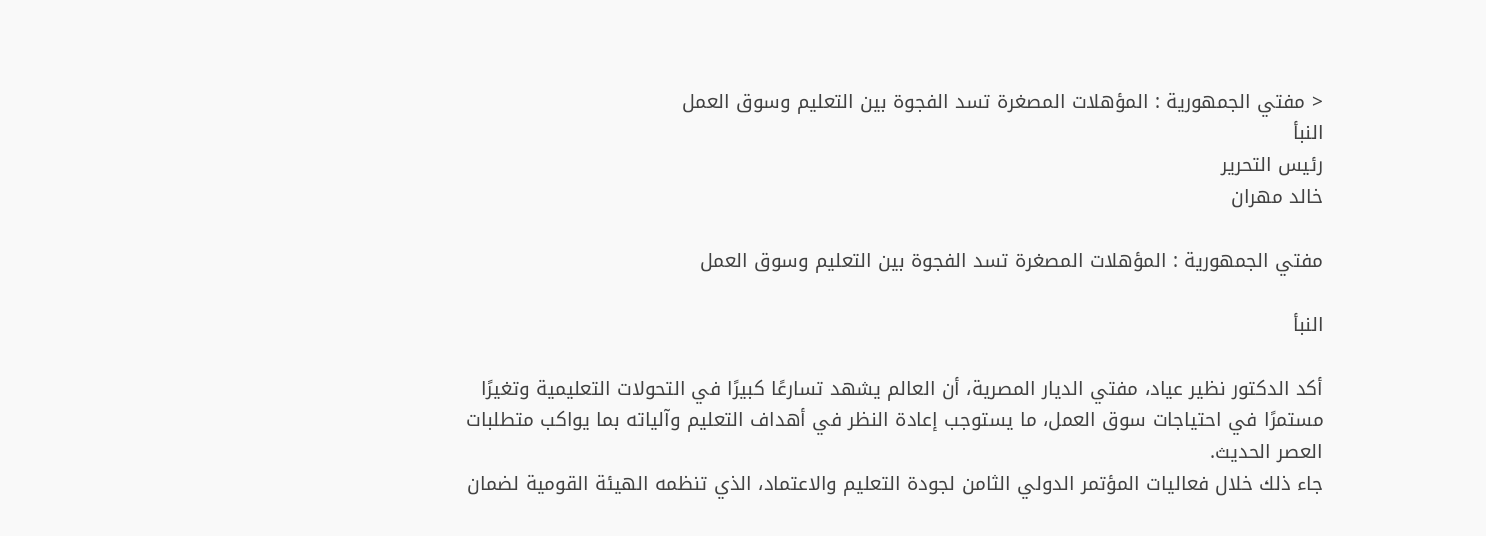< مفتي الجمهورية : المؤهلات المصغرة تسد الفجوة بين التعليم وسوق العمل
النبأ
رئيس التحرير
خالد مهران

مفتي الجمهورية : المؤهلات المصغرة تسد الفجوة بين التعليم وسوق العمل

النبأ

أكد الدكتور نظير عياد، مفتي الديار المصرية، أن العالم يشهد تسارعًا كبيرًا في التحولات التعليمية وتغيرًا مستمرًا في احتياجات سوق العمل، ما يستوجب إعادة النظر في أهداف التعليم وآلياته بما يواكب متطلبات العصر الحديث.
جاء ذلك خلال فعاليات المؤتمر الدولي الثامن لجودة التعليم والاعتماد، الذي تنظمه الهيئة القومية لضمان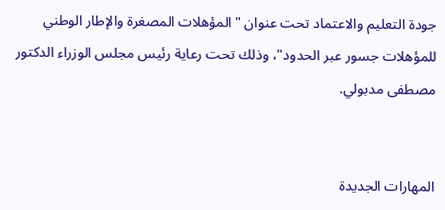جودة التعليم والاعتماد تحت عنوان "المؤهلات المصغرة والإطار الوطني للمؤهلات جسور عبر الحدود"، وذلك تحت رعاية رئيس مجلس الوزراء الدكتور مصطفى مدبولي.


المهارات الجديدة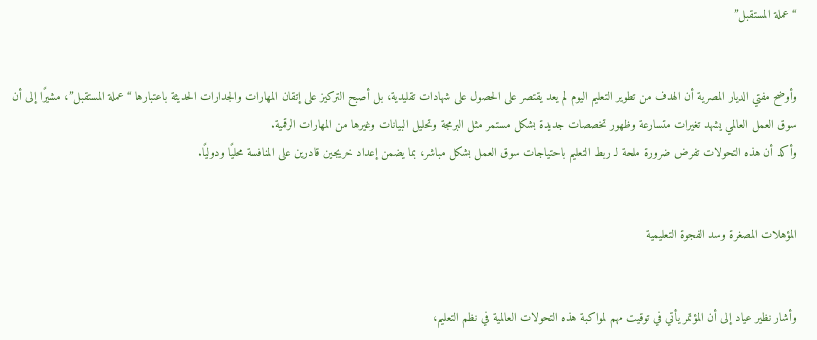“عملة المستقبل”


وأوضح مفتي الديار المصرية أن الهدف من تطوير التعليم اليوم لم يعد يقتصر على الحصول على شهادات تقليدية، بل أصبح التركيز على إتقان المهارات والجدارات الحديثة باعتبارها “عملة المستقبل”، مشيرًا إلى أن سوق العمل العالمي يشهد تغيرات متسارعة وظهور تخصصات جديدة بشكل مستمر مثل البرمجة وتحليل البيانات وغيرها من المهارات الرقمية.
وأكد أن هذه التحولات تفرض ضرورة ملحة لـ ربط التعليم باحتياجات سوق العمل بشكل مباشر، بما يضمن إعداد خريجين قادرين على المنافسة محليًا ودوليًا.


المؤهلات المصغرة وسد الفجوة التعليمية


وأشار نظير عياد إلى أن المؤتمر يأتي في توقيت مهم لمواكبة هذه التحولات العالمية في نظم التعليم،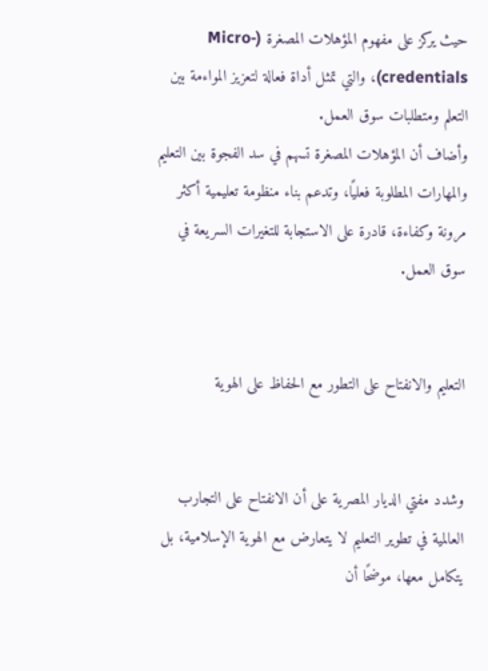حيث يركز على مفهوم المؤهلات المصغرة (Micro-credentials)، والتي تمثل أداة فعالة لتعزيز المواءمة بين التعلم ومتطلبات سوق العمل.
وأضاف أن المؤهلات المصغرة تسهم في سد الفجوة بين التعليم والمهارات المطلوبة فعليًا، وتدعم بناء منظومة تعليمية أكثر مرونة وكفاءة، قادرة على الاستجابة للتغيرات السريعة في سوق العمل.


التعليم والانفتاح على التطور مع الحفاظ على الهوية


وشدد مفتي الديار المصرية على أن الانفتاح على التجارب العالمية في تطوير التعليم لا يتعارض مع الهوية الإسلامية، بل يتكامل معها، موضحًا أن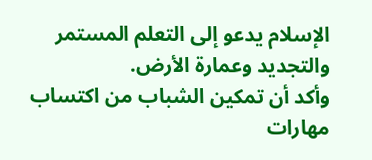الإسلام يدعو إلى التعلم المستمر والتجديد وعمارة الأرض.
وأكد أن تمكين الشباب من اكتساب مهارات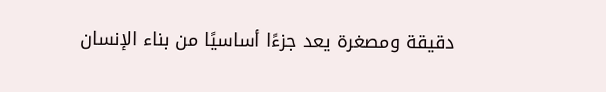دقيقة ومصغرة يعد جزءًا أساسيًا من بناء الإنسان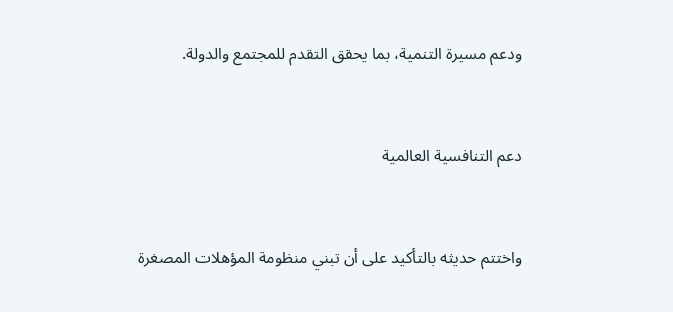ودعم مسيرة التنمية، بما يحقق التقدم للمجتمع والدولة.


دعم التنافسية العالمية


واختتم حديثه بالتأكيد على أن تبني منظومة المؤهلات المصغرة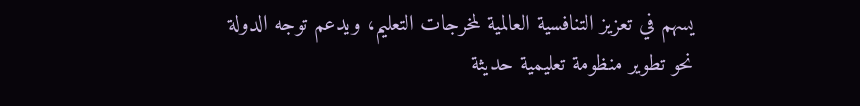يسهم في تعزيز التنافسية العالمية لمخرجات التعليم، ويدعم توجه الدولة نحو تطوير منظومة تعليمية حديثة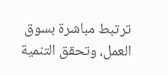ترتبط مباشرة بسوق العمل، وتحقق التنمية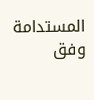المستدامة وفق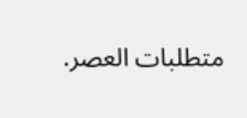متطلبات العصر.